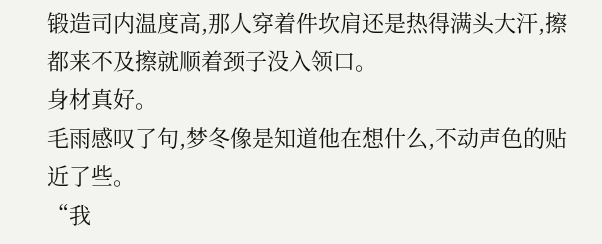锻造司内温度高,那人穿着件坎肩还是热得满头大汗,擦都来不及擦就顺着颈子没入领口。
身材真好。
毛雨感叹了句,梦冬像是知道他在想什么,不动声色的贴近了些。
“我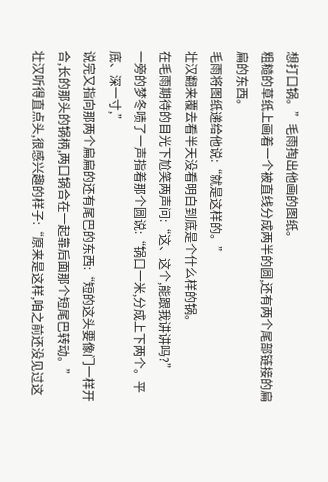想打口锅。”毛雨掏出他画的图纸。
粗糙的草纸上画着一个被直线分成两半的圆,还有两个尾部链接的扁扁的东西。
毛雨将图纸递给他说:“就是这样的。”
壮汉翻来覆去看半天没看明白到底是个什么样的锅。
在毛雨期待的目光下尬笑两声问:“这、这个,能跟我讲讲吗?”
一旁的梦冬啧了一声指着那个圆说:“锅口一米,分成上下两个。平底、深一寸,”
说完又指向那两个扁扁的还有尾巴的东西:“短的这头要像门一样开合,长的那头的锅柄,两口锅合在一起靠后面那个短尾巴转动。”
壮汉听得直点头,很感兴趣的样子:“原来是这样,咱之前还没见过这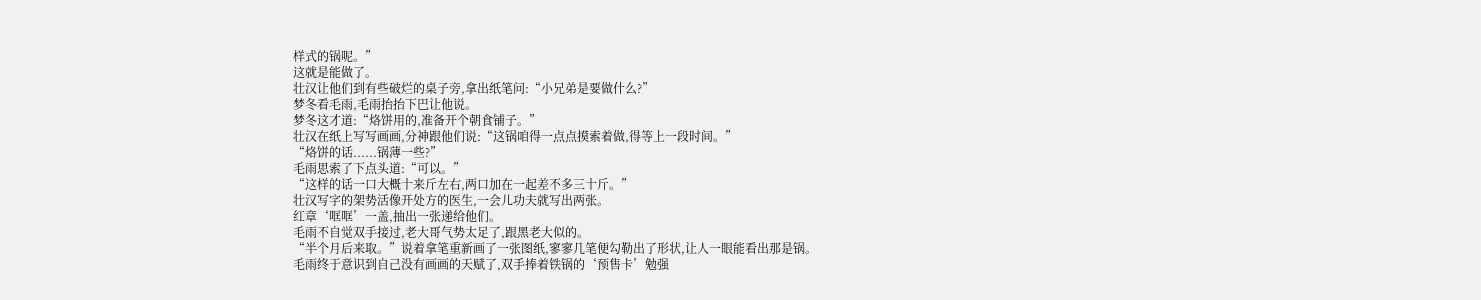样式的锅呢。”
这就是能做了。
壮汉让他们到有些破烂的桌子旁,拿出纸笔问:“小兄弟是要做什么?”
梦冬看毛雨,毛雨抬抬下巴让他说。
梦冬这才道:“烙饼用的,准备开个朝食铺子。”
壮汉在纸上写写画画,分神跟他们说:“这锅咱得一点点摸索着做,得等上一段时间。”
“烙饼的话......锅薄一些?”
毛雨思索了下点头道:“可以。”
“这样的话一口大概十来斤左右,两口加在一起差不多三十斤。”
壮汉写字的架势活像开处方的医生,一会儿功夫就写出两张。
红章‘哐哐’一盖,抽出一张递给他们。
毛雨不自觉双手接过,老大哥气势太足了,跟黑老大似的。
“半个月后来取。”说着拿笔重新画了一张图纸,寥寥几笔便勾勒出了形状,让人一眼能看出那是锅。
毛雨终于意识到自己没有画画的天赋了,双手捧着铁锅的‘预售卡’勉强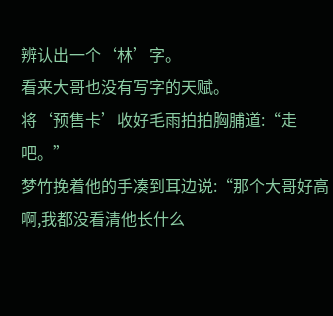辨认出一个‘林’字。
看来大哥也没有写字的天赋。
将‘预售卡’收好毛雨拍拍胸脯道:“走吧。”
梦竹挽着他的手凑到耳边说:“那个大哥好高啊,我都没看清他长什么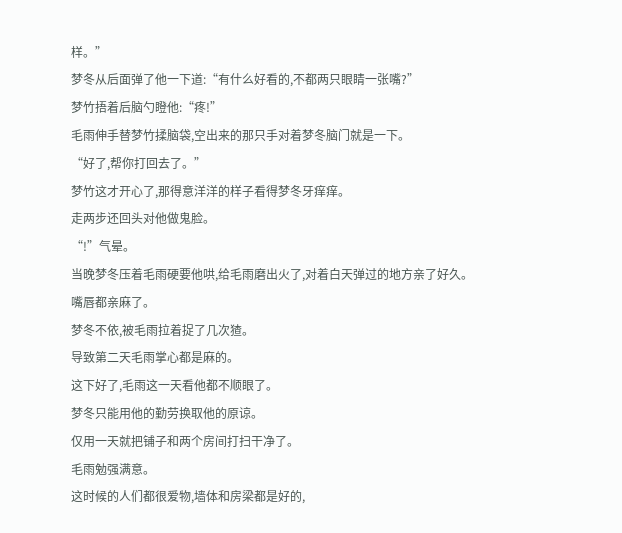样。”
梦冬从后面弹了他一下道:“有什么好看的,不都两只眼睛一张嘴?”
梦竹捂着后脑勺瞪他:“疼!”
毛雨伸手替梦竹揉脑袋,空出来的那只手对着梦冬脑门就是一下。
“好了,帮你打回去了。”
梦竹这才开心了,那得意洋洋的样子看得梦冬牙痒痒。
走两步还回头对他做鬼脸。
“!”气晕。
当晚梦冬压着毛雨硬要他哄,给毛雨磨出火了,对着白天弹过的地方亲了好久。
嘴唇都亲麻了。
梦冬不依,被毛雨拉着捉了几次猹。
导致第二天毛雨掌心都是麻的。
这下好了,毛雨这一天看他都不顺眼了。
梦冬只能用他的勤劳换取他的原谅。
仅用一天就把铺子和两个房间打扫干净了。
毛雨勉强满意。
这时候的人们都很爱物,墙体和房梁都是好的,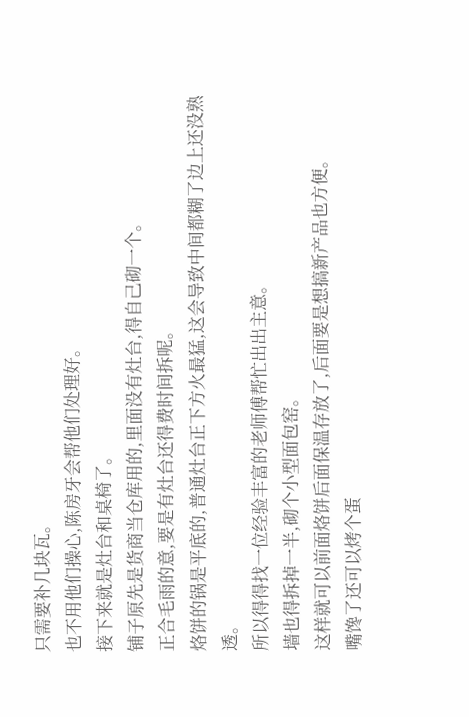只需要补几块瓦。
也不用他们操心,陈房牙会帮他们处理好。
接下来就是灶台和桌椅了。
铺子原先是货商当仓库用的,里面没有灶台,得自己砌一个。
正合毛雨的意,要是有灶台还得费时间拆呢。
烙饼的锅是平底的,普通灶台正下方火最猛,这会导致中间都糊了边上还没熟透。
所以得得找一位经验丰富的老师傅帮忙出出主意。
墙也得拆掉一半,砌个小型面包窑。
这样就可以前面烙饼后面保温存放了,后面要是想搞新产品也方便。
嘴馋了还可以烤个蛋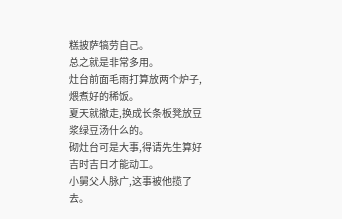糕披萨犒劳自己。
总之就是非常多用。
灶台前面毛雨打算放两个炉子,煨煮好的稀饭。
夏天就撤走,换成长条板凳放豆浆绿豆汤什么的。
砌灶台可是大事,得请先生算好吉时吉日才能动工。
小舅父人脉广,这事被他揽了去。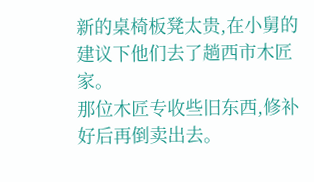新的桌椅板凳太贵,在小舅的建议下他们去了趟西市木匠家。
那位木匠专收些旧东西,修补好后再倒卖出去。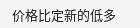价格比定新的低多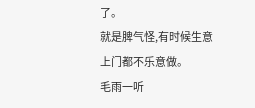了。
就是脾气怪,有时候生意上门都不乐意做。
毛雨一听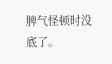脾气怪顿时没底了。